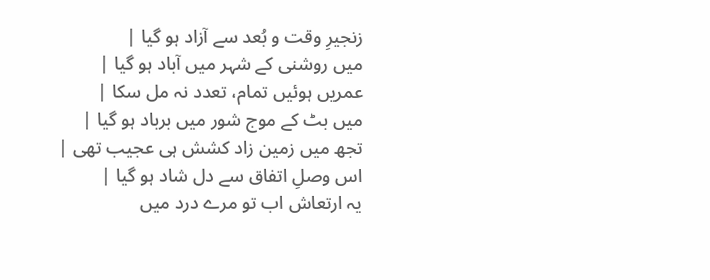زنجیرِ وقت و بُعد سے آزاد ہو گیا |
میں روشنی کے شہر میں آباد ہو گیا |
عمریں ہوئیں تمام، تعدد نہ مل سکا |
میں بٹ کے موج شور میں برباد ہو گیا |
تجھ میں زمین زاد کشش ہی عجیب تھی |
اس وصلِ اتفاق سے دل شاد ہو گیا |
یہ ارتعاش اب تو مرے درد میں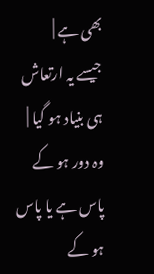بھی ہے |
جیسے یہ ارتعاش ہی بنیاد ہو گیا |
وہ دور ہو کے پاس ہے یا پاس ہو کے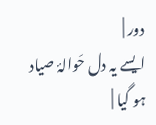دور |
ایسے یہ دل حَوالۂ صیاد ہو گیا |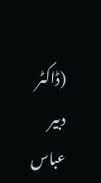(ڈاکٹر دبیر عباس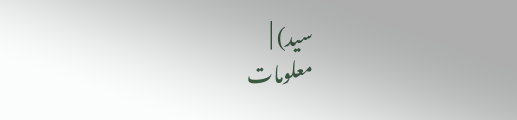سید) |
معلومات